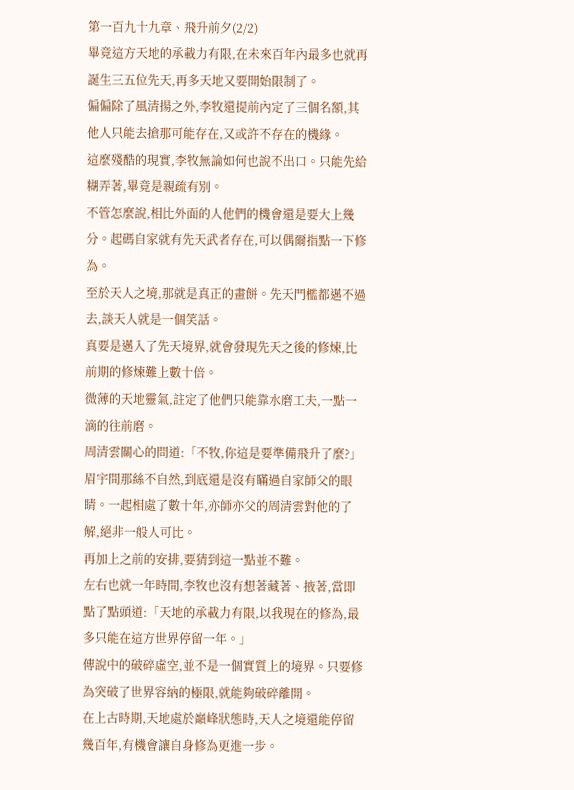第一百九十九章、飛升前夕(2/2)
畢竟這方天地的承載力有限,在未來百年內最多也就再誕生三五位先天,再多天地又要開始限制了。
偏偏除了風清揚之外,李牧還提前內定了三個名額,其他人只能去搶那可能存在,又或許不存在的機緣。
這麼殘酷的現實,李牧無論如何也說不出口。只能先給糊弄著,畢竟是親疏有別。
不管怎麼說,相比外面的人他們的機會還是要大上幾分。起碼自家就有先天武者存在,可以偶爾指點一下修為。
至於天人之境,那就是真正的畫餅。先天門檻都邁不過去,談天人就是一個笑話。
真要是邁入了先天境界,就會發現先天之後的修煉,比前期的修煉難上數十倍。
微薄的天地靈氣,註定了他們只能靠水磨工夫,一點一滴的往前磨。
周清雲關心的問道:「不牧,你這是要準備飛升了麼?」
眉宇間那絲不自然,到底還是沒有瞞過自家師父的眼睛。一起相處了數十年,亦師亦父的周清雲對他的了解,絕非一般人可比。
再加上之前的安排,要猜到這一點並不難。
左右也就一年時間,李牧也沒有想著藏著、掖著,當即點了點頭道:「天地的承載力有限,以我現在的修為,最多只能在這方世界停留一年。」
傳說中的破碎虛空,並不是一個實質上的境界。只要修為突破了世界容納的極限,就能夠破碎離開。
在上古時期,天地處於巔峰狀態時,天人之境還能停留幾百年,有機會讓自身修為更進一步。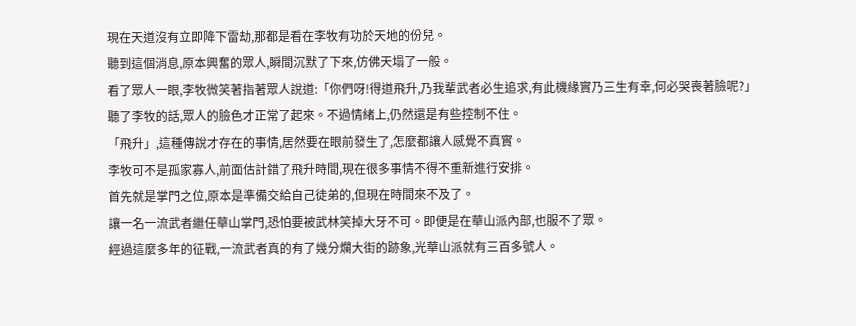現在天道沒有立即降下雷劫,那都是看在李牧有功於天地的份兒。
聽到這個消息,原本興奮的眾人,瞬間沉默了下來,仿佛天塌了一般。
看了眾人一眼,李牧微笑著指著眾人說道:「你們呀!得道飛升,乃我輩武者必生追求,有此機緣實乃三生有幸,何必哭喪著臉呢?」
聽了李牧的話,眾人的臉色才正常了起來。不過情緒上,仍然還是有些控制不住。
「飛升」,這種傳說才存在的事情,居然要在眼前發生了,怎麼都讓人感覺不真實。
李牧可不是孤家寡人,前面估計錯了飛升時間,現在很多事情不得不重新進行安排。
首先就是掌門之位,原本是準備交給自己徒弟的,但現在時間來不及了。
讓一名一流武者繼任華山掌門,恐怕要被武林笑掉大牙不可。即便是在華山派內部,也服不了眾。
經過這麼多年的征戰,一流武者真的有了幾分爛大街的跡象,光華山派就有三百多號人。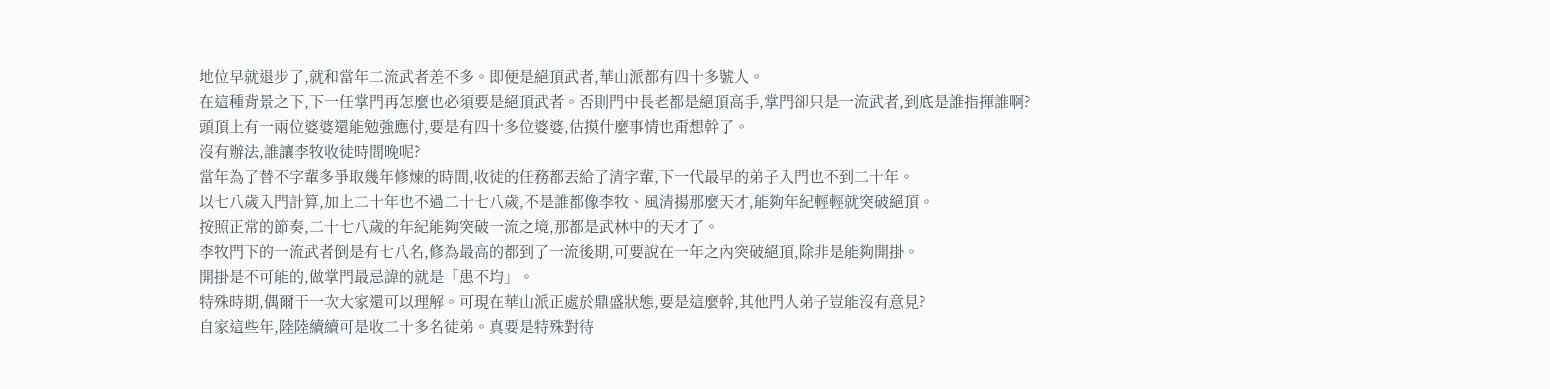地位早就退步了,就和當年二流武者差不多。即便是絕頂武者,華山派都有四十多號人。
在這種背景之下,下一任掌門再怎麼也必須要是絕頂武者。否則門中長老都是絕頂高手,掌門卻只是一流武者,到底是誰指揮誰啊?
頭頂上有一兩位婆婆還能勉強應付,要是有四十多位婆婆,估摸什麼事情也甭想幹了。
沒有辦法,誰讓李牧收徒時間晚呢?
當年為了替不字輩多爭取幾年修煉的時間,收徒的任務都丟給了清字輩,下一代最早的弟子入門也不到二十年。
以七八歲入門計算,加上二十年也不過二十七八歲,不是誰都像李牧、風清揚那麼天才,能夠年紀輕輕就突破絕頂。
按照正常的節奏,二十七八歲的年紀能夠突破一流之境,那都是武林中的天才了。
李牧門下的一流武者倒是有七八名,修為最高的都到了一流後期,可要說在一年之內突破絕頂,除非是能夠開掛。
開掛是不可能的,做掌門最忌諱的就是「患不均」。
特殊時期,偶爾干一次大家還可以理解。可現在華山派正處於鼎盛狀態,要是這麼幹,其他門人弟子豈能沒有意見?
自家這些年,陸陸續續可是收二十多名徒弟。真要是特殊對待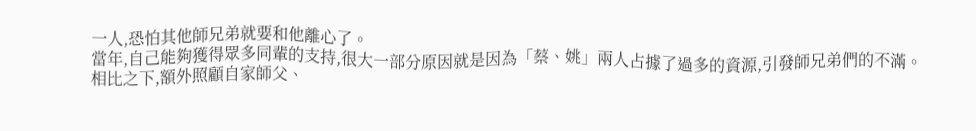一人,恐怕其他師兄弟就要和他離心了。
當年,自己能夠獲得眾多同輩的支持,很大一部分原因就是因為「蔡、姚」兩人占據了過多的資源,引發師兄弟們的不滿。
相比之下,額外照顧自家師父、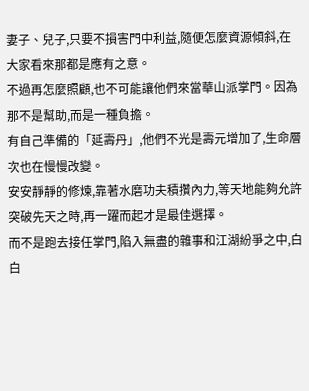妻子、兒子,只要不損害門中利益,隨便怎麼資源傾斜,在大家看來那都是應有之意。
不過再怎麼照顧,也不可能讓他們來當華山派掌門。因為那不是幫助,而是一種負擔。
有自己準備的「延壽丹」,他們不光是壽元增加了,生命層次也在慢慢改變。
安安靜靜的修煉,靠著水磨功夫積攢內力,等天地能夠允許突破先天之時,再一躍而起才是最佳選擇。
而不是跑去接任掌門,陷入無盡的雜事和江湖紛爭之中,白白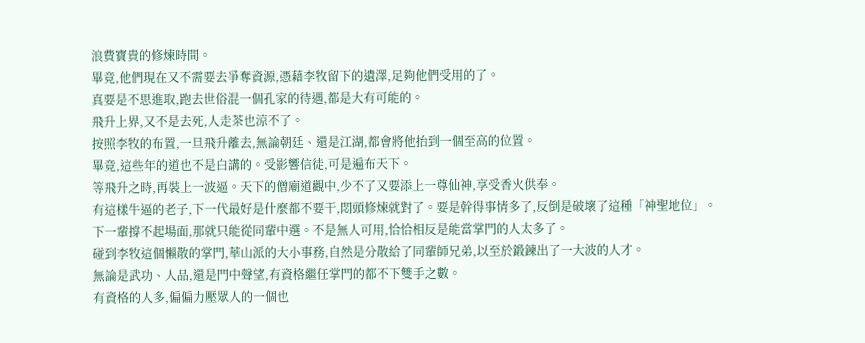浪費寶貴的修煉時間。
畢竟,他們現在又不需要去爭奪資源,憑藉李牧留下的遺澤,足夠他們受用的了。
真要是不思進取,跑去世俗混一個孔家的待遇,都是大有可能的。
飛升上界,又不是去死,人走茶也涼不了。
按照李牧的布置,一旦飛升離去,無論朝廷、還是江湖,都會將他抬到一個至高的位置。
畢竟,這些年的道也不是白講的。受影響信徒,可是遍布天下。
等飛升之時,再裝上一波逼。天下的僧廟道觀中,少不了又要添上一尊仙神,享受香火供奉。
有這樣牛逼的老子,下一代最好是什麼都不要干,悶頭修煉就對了。要是幹得事情多了,反倒是破壞了這種「神聖地位」。
下一輩撐不起場面,那就只能從同輩中選。不是無人可用,恰恰相反是能當掌門的人太多了。
碰到李牧這個懶散的掌門,華山派的大小事務,自然是分散給了同輩師兄弟,以至於鍛鍊出了一大波的人才。
無論是武功、人品,還是門中聲望,有資格繼任掌門的都不下雙手之數。
有資格的人多,偏偏力壓眾人的一個也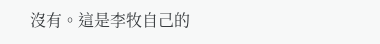沒有。這是李牧自己的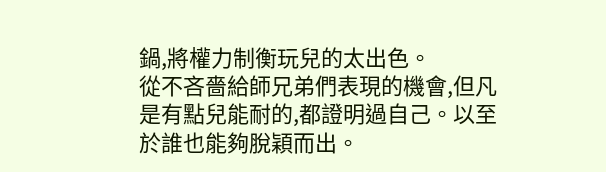鍋,將權力制衡玩兒的太出色。
從不吝嗇給師兄弟們表現的機會,但凡是有點兒能耐的,都證明過自己。以至於誰也能夠脫穎而出。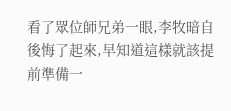看了眾位師兄弟一眼,李牧暗自後悔了起來,早知道這樣就該提前準備一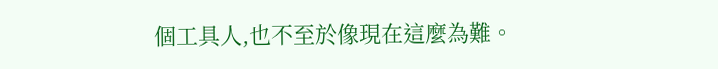個工具人,也不至於像現在這麼為難。